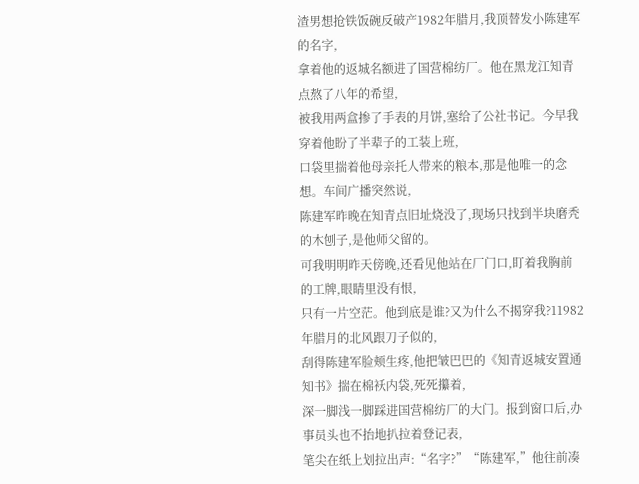渣男想抢铁饭碗反破产1982年腊月,我顶替发小陈建军的名字,
拿着他的返城名额进了国营棉纺厂。他在黑龙江知青点熬了八年的希望,
被我用两盒掺了手表的月饼,塞给了公社书记。今早我穿着他盼了半辈子的工装上班,
口袋里揣着他母亲托人带来的粮本,那是他唯一的念想。车间广播突然说,
陈建军昨晚在知青点旧址烧没了,现场只找到半块磨秃的木刨子,是他师父留的。
可我明明昨天傍晚,还看见他站在厂门口,盯着我胸前的工牌,眼睛里没有恨,
只有一片空茫。他到底是谁?又为什么不揭穿我?11982年腊月的北风跟刀子似的,
刮得陈建军脸颊生疼,他把皱巴巴的《知青返城安置通知书》揣在棉袄内袋,死死攥着,
深一脚浅一脚踩进国营棉纺厂的大门。报到窗口后,办事员头也不抬地扒拉着登记表,
笔尖在纸上划拉出声:“名字?”“陈建军,”他往前凑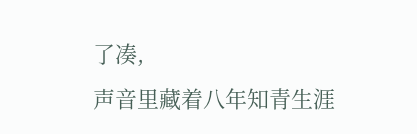了凑,
声音里藏着八年知青生涯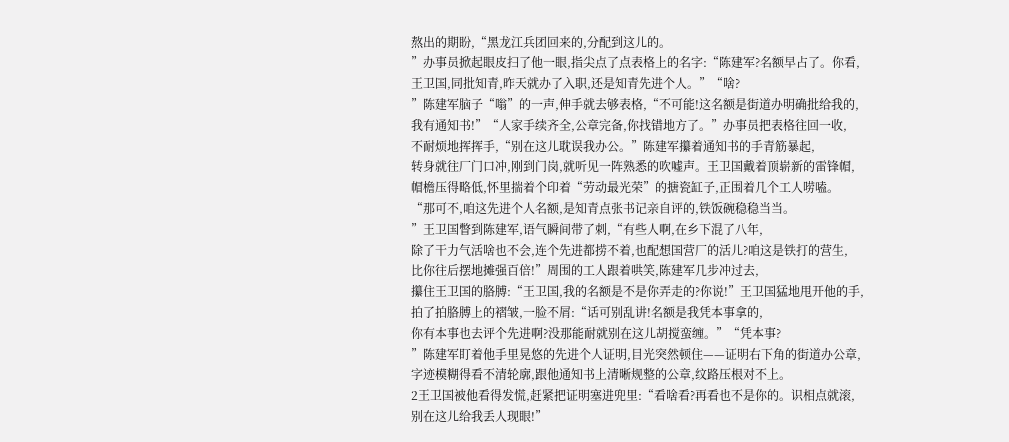熬出的期盼,“黑龙江兵团回来的,分配到这儿的。
”办事员掀起眼皮扫了他一眼,指尖点了点表格上的名字:“陈建军?名额早占了。你看,
王卫国,同批知青,昨天就办了入职,还是知青先进个人。”“啥?
”陈建军脑子“嗡”的一声,伸手就去够表格,“不可能!这名额是街道办明确批给我的,
我有通知书!”“人家手续齐全,公章完备,你找错地方了。”办事员把表格往回一收,
不耐烦地挥挥手,“别在这儿耽误我办公。”陈建军攥着通知书的手青筋暴起,
转身就往厂门口冲,刚到门岗,就听见一阵熟悉的吹嘘声。王卫国戴着顶崭新的雷锋帽,
帽檐压得略低,怀里揣着个印着“劳动最光荣”的搪瓷缸子,正围着几个工人唠嗑。
“那可不,咱这先进个人名额,是知青点张书记亲自评的,铁饭碗稳稳当当。
”王卫国瞥到陈建军,语气瞬间带了刺,“有些人啊,在乡下混了八年,
除了干力气活啥也不会,连个先进都捞不着,也配想国营厂的活儿?咱这是铁打的营生,
比你往后摆地摊强百倍!”周围的工人跟着哄笑,陈建军几步冲过去,
攥住王卫国的胳膊:“王卫国,我的名额是不是你弄走的?你说!”王卫国猛地甩开他的手,
拍了拍胳膊上的褶皱,一脸不屑:“话可别乱讲!名额是我凭本事拿的,
你有本事也去评个先进啊?没那能耐就别在这儿胡搅蛮缠。”“凭本事?
”陈建军盯着他手里晃悠的先进个人证明,目光突然顿住——证明右下角的街道办公章,
字迹模糊得看不清轮廓,跟他通知书上清晰规整的公章,纹路压根对不上。
2王卫国被他看得发慌,赶紧把证明塞进兜里:“看啥看?再看也不是你的。识相点就滚,
别在这儿给我丢人现眼!”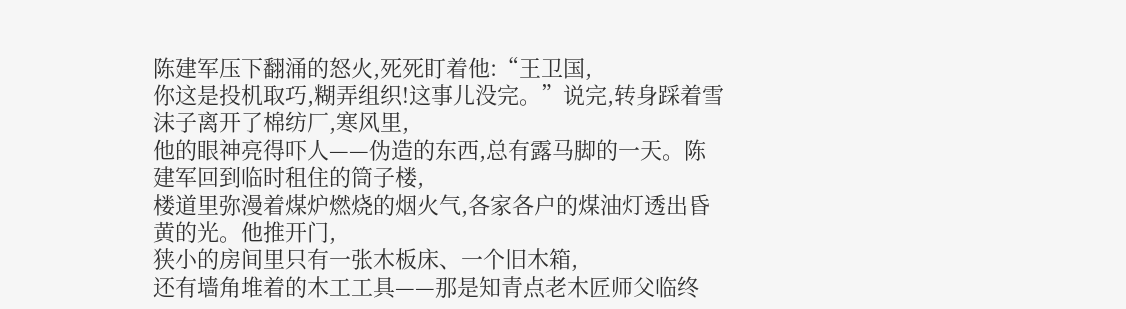陈建军压下翻涌的怒火,死死盯着他:“王卫国,
你这是投机取巧,糊弄组织!这事儿没完。”说完,转身踩着雪沫子离开了棉纺厂,寒风里,
他的眼神亮得吓人——伪造的东西,总有露马脚的一天。陈建军回到临时租住的筒子楼,
楼道里弥漫着煤炉燃烧的烟火气,各家各户的煤油灯透出昏黄的光。他推开门,
狭小的房间里只有一张木板床、一个旧木箱,
还有墙角堆着的木工工具——那是知青点老木匠师父临终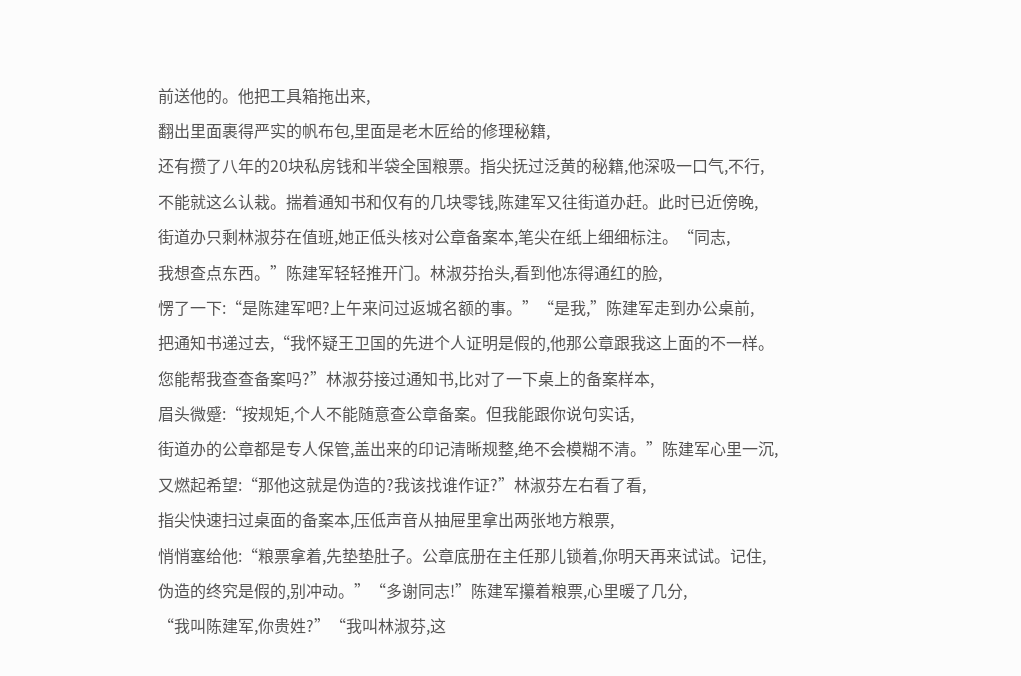前送他的。他把工具箱拖出来,
翻出里面裹得严实的帆布包,里面是老木匠给的修理秘籍,
还有攒了八年的20块私房钱和半袋全国粮票。指尖抚过泛黄的秘籍,他深吸一口气,不行,
不能就这么认栽。揣着通知书和仅有的几块零钱,陈建军又往街道办赶。此时已近傍晚,
街道办只剩林淑芬在值班,她正低头核对公章备案本,笔尖在纸上细细标注。“同志,
我想查点东西。”陈建军轻轻推开门。林淑芬抬头,看到他冻得通红的脸,
愣了一下:“是陈建军吧?上午来问过返城名额的事。”“是我,”陈建军走到办公桌前,
把通知书递过去,“我怀疑王卫国的先进个人证明是假的,他那公章跟我这上面的不一样。
您能帮我查查备案吗?”林淑芬接过通知书,比对了一下桌上的备案样本,
眉头微蹙:“按规矩,个人不能随意查公章备案。但我能跟你说句实话,
街道办的公章都是专人保管,盖出来的印记清晰规整,绝不会模糊不清。”陈建军心里一沉,
又燃起希望:“那他这就是伪造的?我该找谁作证?”林淑芬左右看了看,
指尖快速扫过桌面的备案本,压低声音从抽屉里拿出两张地方粮票,
悄悄塞给他:“粮票拿着,先垫垫肚子。公章底册在主任那儿锁着,你明天再来试试。记住,
伪造的终究是假的,别冲动。”“多谢同志!”陈建军攥着粮票,心里暖了几分,
“我叫陈建军,你贵姓?”“我叫林淑芬,这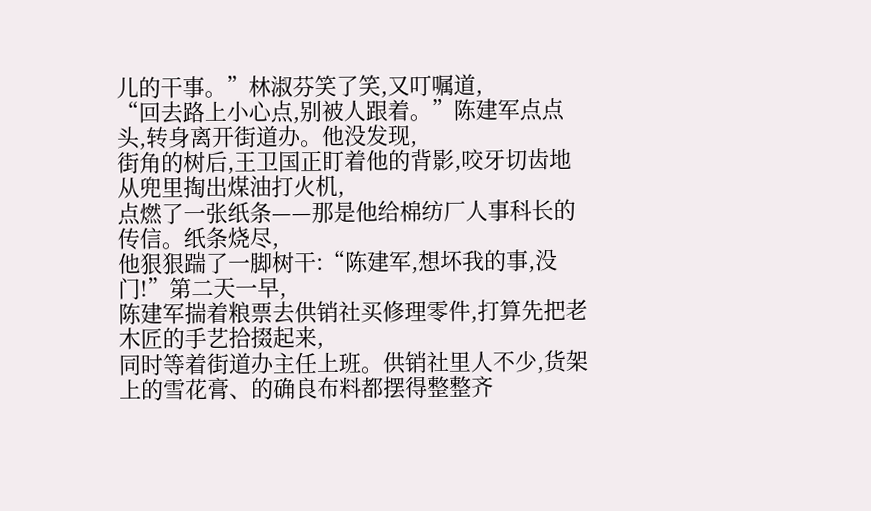儿的干事。”林淑芬笑了笑,又叮嘱道,
“回去路上小心点,别被人跟着。”陈建军点点头,转身离开街道办。他没发现,
街角的树后,王卫国正盯着他的背影,咬牙切齿地从兜里掏出煤油打火机,
点燃了一张纸条——那是他给棉纺厂人事科长的传信。纸条烧尽,
他狠狠踹了一脚树干:“陈建军,想坏我的事,没门!”第二天一早,
陈建军揣着粮票去供销社买修理零件,打算先把老木匠的手艺拾掇起来,
同时等着街道办主任上班。供销社里人不少,货架上的雪花膏、的确良布料都摆得整整齐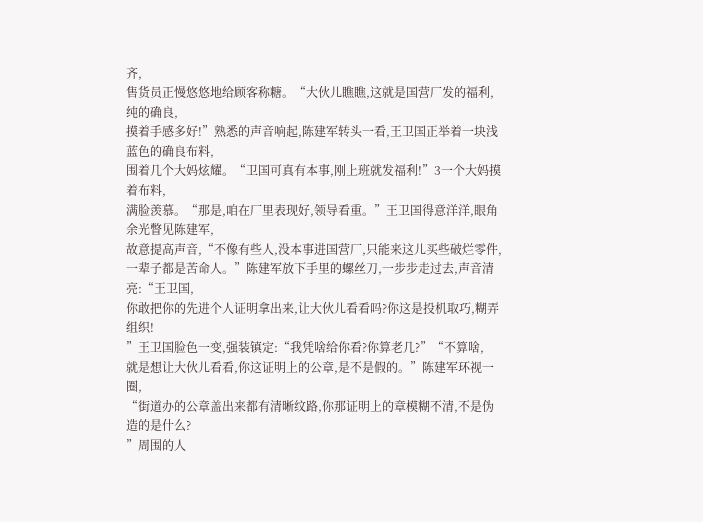齐,
售货员正慢悠悠地给顾客称糖。“大伙儿瞧瞧,这就是国营厂发的福利,纯的确良,
摸着手感多好!”熟悉的声音响起,陈建军转头一看,王卫国正举着一块浅蓝色的确良布料,
围着几个大妈炫耀。“卫国可真有本事,刚上班就发福利!”3一个大妈摸着布料,
满脸羡慕。“那是,咱在厂里表现好,领导看重。”王卫国得意洋洋,眼角余光瞥见陈建军,
故意提高声音,“不像有些人,没本事进国营厂,只能来这儿买些破烂零件,
一辈子都是苦命人。”陈建军放下手里的螺丝刀,一步步走过去,声音清亮:“王卫国,
你敢把你的先进个人证明拿出来,让大伙儿看看吗?你这是投机取巧,糊弄组织!
”王卫国脸色一变,强装镇定:“我凭啥给你看?你算老几?”“不算啥,
就是想让大伙儿看看,你这证明上的公章,是不是假的。”陈建军环视一圈,
“街道办的公章盖出来都有清晰纹路,你那证明上的章模糊不清,不是伪造的是什么?
”周围的人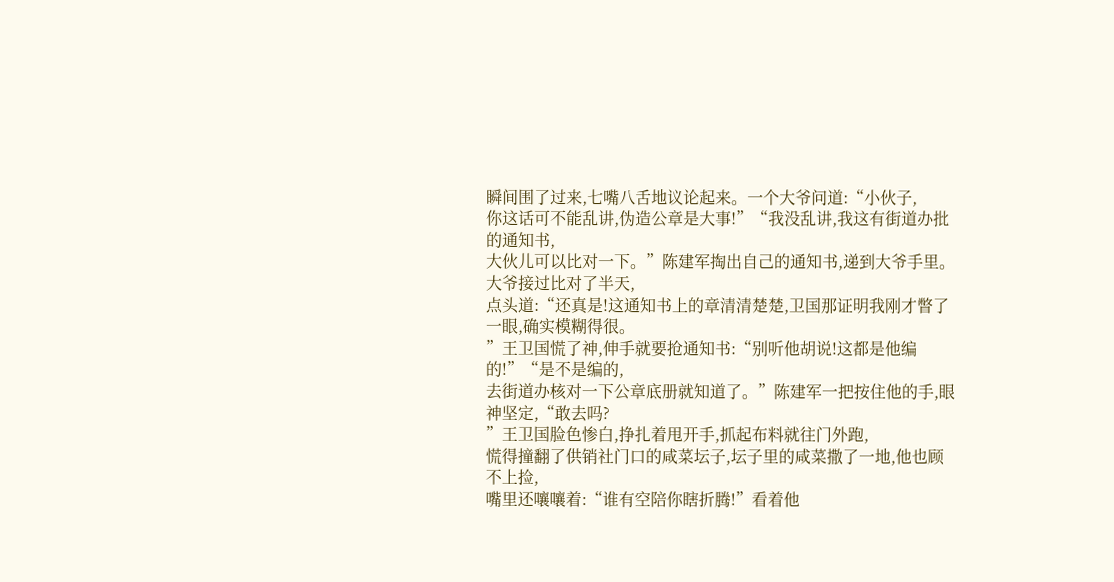瞬间围了过来,七嘴八舌地议论起来。一个大爷问道:“小伙子,
你这话可不能乱讲,伪造公章是大事!”“我没乱讲,我这有街道办批的通知书,
大伙儿可以比对一下。”陈建军掏出自己的通知书,递到大爷手里。大爷接过比对了半天,
点头道:“还真是!这通知书上的章清清楚楚,卫国那证明我刚才瞥了一眼,确实模糊得很。
”王卫国慌了神,伸手就要抢通知书:“别听他胡说!这都是他编的!”“是不是编的,
去街道办核对一下公章底册就知道了。”陈建军一把按住他的手,眼神坚定,“敢去吗?
”王卫国脸色惨白,挣扎着甩开手,抓起布料就往门外跑,
慌得撞翻了供销社门口的咸菜坛子,坛子里的咸菜撒了一地,他也顾不上捡,
嘴里还嚷嚷着:“谁有空陪你瞎折腾!”看着他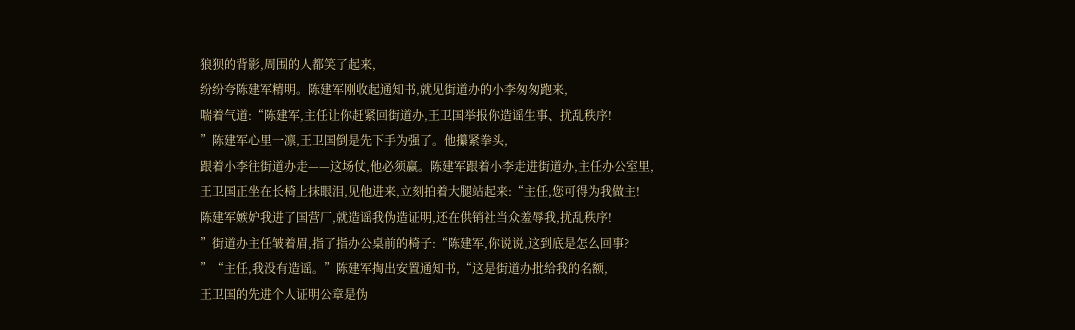狼狈的背影,周围的人都笑了起来,
纷纷夸陈建军精明。陈建军刚收起通知书,就见街道办的小李匆匆跑来,
喘着气道:“陈建军,主任让你赶紧回街道办,王卫国举报你造谣生事、扰乱秩序!
”陈建军心里一凛,王卫国倒是先下手为强了。他攥紧拳头,
跟着小李往街道办走——这场仗,他必须赢。陈建军跟着小李走进街道办,主任办公室里,
王卫国正坐在长椅上抹眼泪,见他进来,立刻拍着大腿站起来:“主任,您可得为我做主!
陈建军嫉妒我进了国营厂,就造谣我伪造证明,还在供销社当众羞辱我,扰乱秩序!
”街道办主任皱着眉,指了指办公桌前的椅子:“陈建军,你说说,这到底是怎么回事?
”“主任,我没有造谣。”陈建军掏出安置通知书,“这是街道办批给我的名额,
王卫国的先进个人证明公章是伪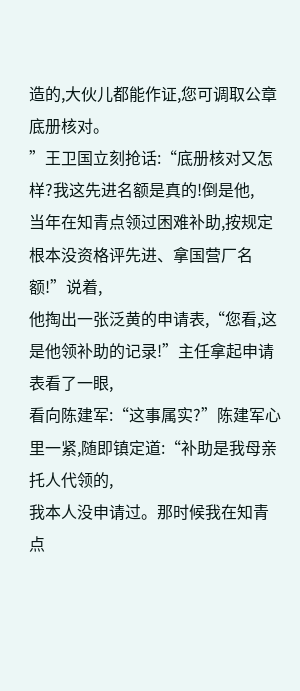造的,大伙儿都能作证,您可调取公章底册核对。
”王卫国立刻抢话:“底册核对又怎样?我这先进名额是真的!倒是他,
当年在知青点领过困难补助,按规定根本没资格评先进、拿国营厂名额!”说着,
他掏出一张泛黄的申请表,“您看,这是他领补助的记录!”主任拿起申请表看了一眼,
看向陈建军:“这事属实?”陈建军心里一紧,随即镇定道:“补助是我母亲托人代领的,
我本人没申请过。那时候我在知青点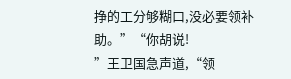挣的工分够糊口,没必要领补助。”“你胡说!
”王卫国急声道,“领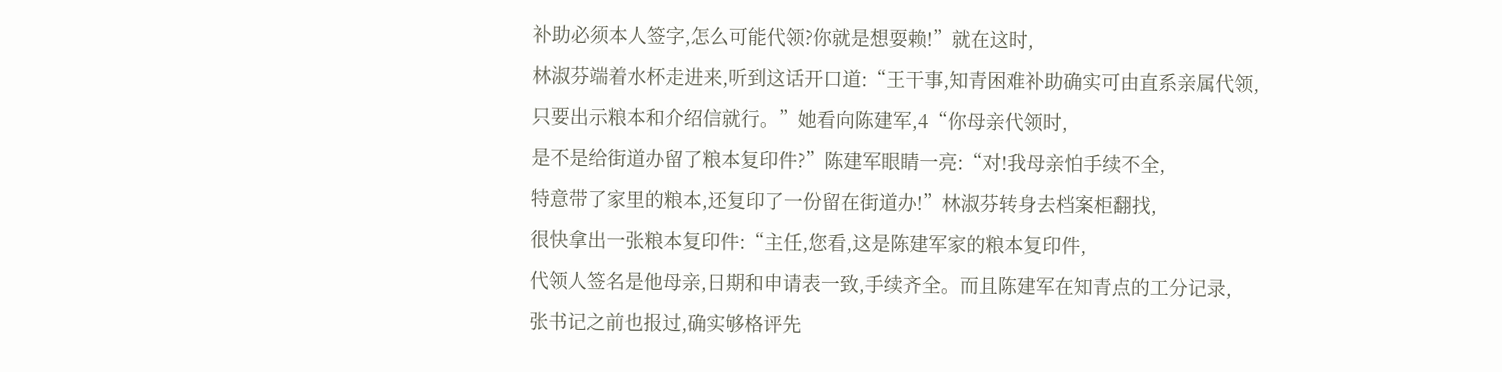补助必须本人签字,怎么可能代领?你就是想耍赖!”就在这时,
林淑芬端着水杯走进来,听到这话开口道:“王干事,知青困难补助确实可由直系亲属代领,
只要出示粮本和介绍信就行。”她看向陈建军,4“你母亲代领时,
是不是给街道办留了粮本复印件?”陈建军眼睛一亮:“对!我母亲怕手续不全,
特意带了家里的粮本,还复印了一份留在街道办!”林淑芬转身去档案柜翻找,
很快拿出一张粮本复印件:“主任,您看,这是陈建军家的粮本复印件,
代领人签名是他母亲,日期和申请表一致,手续齐全。而且陈建军在知青点的工分记录,
张书记之前也报过,确实够格评先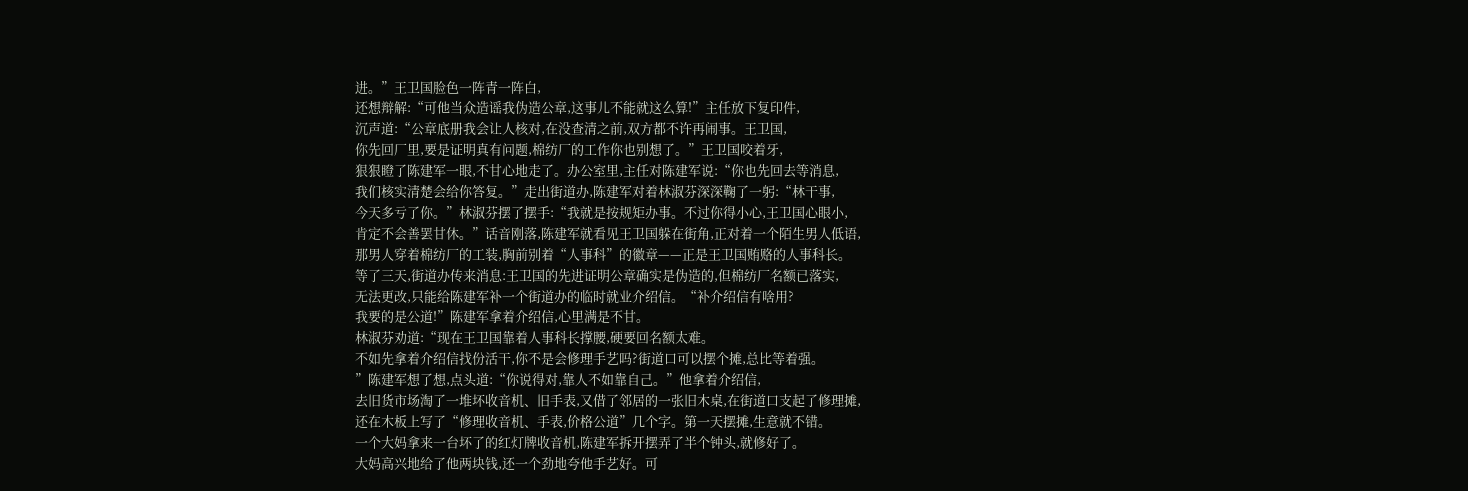进。”王卫国脸色一阵青一阵白,
还想辩解:“可他当众造谣我伪造公章,这事儿不能就这么算!”主任放下复印件,
沉声道:“公章底册我会让人核对,在没查清之前,双方都不许再闹事。王卫国,
你先回厂里,要是证明真有问题,棉纺厂的工作你也别想了。”王卫国咬着牙,
狠狠瞪了陈建军一眼,不甘心地走了。办公室里,主任对陈建军说:“你也先回去等消息,
我们核实清楚会给你答复。”走出街道办,陈建军对着林淑芬深深鞠了一躬:“林干事,
今天多亏了你。”林淑芬摆了摆手:“我就是按规矩办事。不过你得小心,王卫国心眼小,
肯定不会善罢甘休。”话音刚落,陈建军就看见王卫国躲在街角,正对着一个陌生男人低语,
那男人穿着棉纺厂的工装,胸前别着“人事科”的徽章——正是王卫国贿赂的人事科长。
等了三天,街道办传来消息:王卫国的先进证明公章确实是伪造的,但棉纺厂名额已落实,
无法更改,只能给陈建军补一个街道办的临时就业介绍信。“补介绍信有啥用?
我要的是公道!”陈建军拿着介绍信,心里满是不甘。
林淑芬劝道:“现在王卫国靠着人事科长撑腰,硬要回名额太难。
不如先拿着介绍信找份活干,你不是会修理手艺吗?街道口可以摆个摊,总比等着强。
”陈建军想了想,点头道:“你说得对,靠人不如靠自己。”他拿着介绍信,
去旧货市场淘了一堆坏收音机、旧手表,又借了邻居的一张旧木桌,在街道口支起了修理摊,
还在木板上写了“修理收音机、手表,价格公道”几个字。第一天摆摊,生意就不错。
一个大妈拿来一台坏了的红灯牌收音机,陈建军拆开摆弄了半个钟头,就修好了。
大妈高兴地给了他两块钱,还一个劲地夸他手艺好。可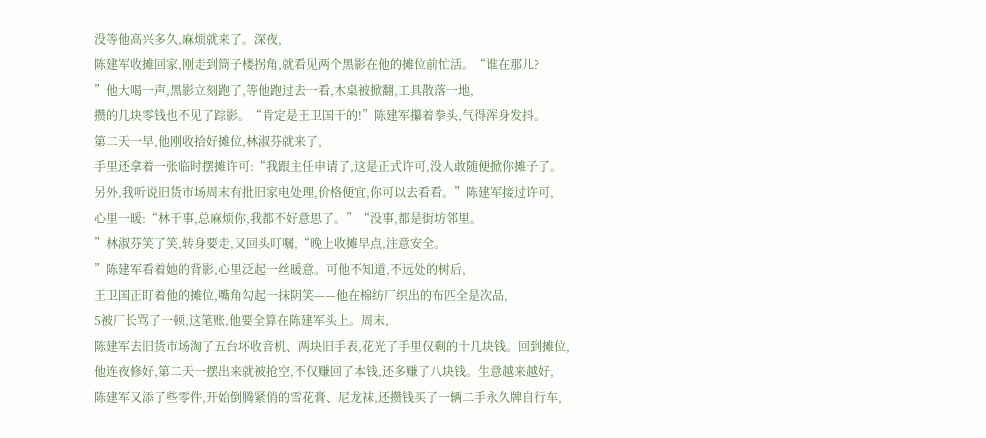没等他高兴多久,麻烦就来了。深夜,
陈建军收摊回家,刚走到筒子楼拐角,就看见两个黑影在他的摊位前忙活。“谁在那儿?
”他大喝一声,黑影立刻跑了,等他跑过去一看,木桌被掀翻,工具散落一地,
攒的几块零钱也不见了踪影。“肯定是王卫国干的!”陈建军攥着拳头,气得浑身发抖。
第二天一早,他刚收拾好摊位,林淑芬就来了,
手里还拿着一张临时摆摊许可:“我跟主任申请了,这是正式许可,没人敢随便掀你摊子了。
另外,我听说旧货市场周末有批旧家电处理,价格便宜,你可以去看看。”陈建军接过许可,
心里一暖:“林干事,总麻烦你,我都不好意思了。”“没事,都是街坊邻里。
”林淑芬笑了笑,转身要走,又回头叮嘱,“晚上收摊早点,注意安全。
”陈建军看着她的背影,心里泛起一丝暖意。可他不知道,不远处的树后,
王卫国正盯着他的摊位,嘴角勾起一抹阴笑——他在棉纺厂织出的布匹全是次品,
5被厂长骂了一顿,这笔账,他要全算在陈建军头上。周末,
陈建军去旧货市场淘了五台坏收音机、两块旧手表,花光了手里仅剩的十几块钱。回到摊位,
他连夜修好,第二天一摆出来就被抢空,不仅赚回了本钱,还多赚了八块钱。生意越来越好,
陈建军又添了些零件,开始倒腾紧俏的雪花膏、尼龙袜,还攒钱买了一辆二手永久牌自行车,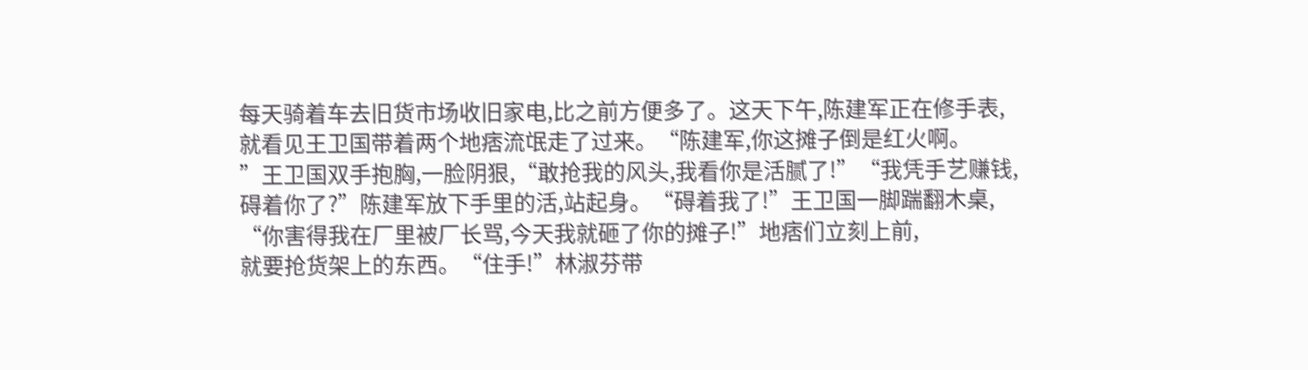每天骑着车去旧货市场收旧家电,比之前方便多了。这天下午,陈建军正在修手表,
就看见王卫国带着两个地痞流氓走了过来。“陈建军,你这摊子倒是红火啊。
”王卫国双手抱胸,一脸阴狠,“敢抢我的风头,我看你是活腻了!”“我凭手艺赚钱,
碍着你了?”陈建军放下手里的活,站起身。“碍着我了!”王卫国一脚踹翻木桌,
“你害得我在厂里被厂长骂,今天我就砸了你的摊子!”地痞们立刻上前,
就要抢货架上的东西。“住手!”林淑芬带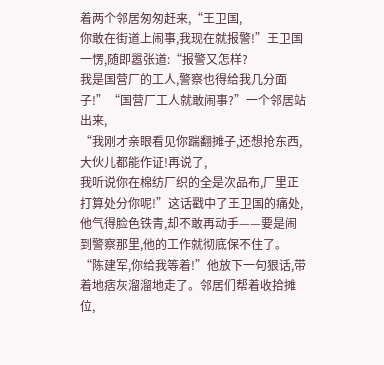着两个邻居匆匆赶来,“王卫国,
你敢在街道上闹事,我现在就报警!”王卫国一愣,随即嚣张道:“报警又怎样?
我是国营厂的工人,警察也得给我几分面子!”“国营厂工人就敢闹事?”一个邻居站出来,
“我刚才亲眼看见你踹翻摊子,还想抢东西,大伙儿都能作证!再说了,
我听说你在棉纺厂织的全是次品布,厂里正打算处分你呢!”这话戳中了王卫国的痛处,
他气得脸色铁青,却不敢再动手——要是闹到警察那里,他的工作就彻底保不住了。
“陈建军,你给我等着!”他放下一句狠话,带着地痞灰溜溜地走了。邻居们帮着收拾摊位,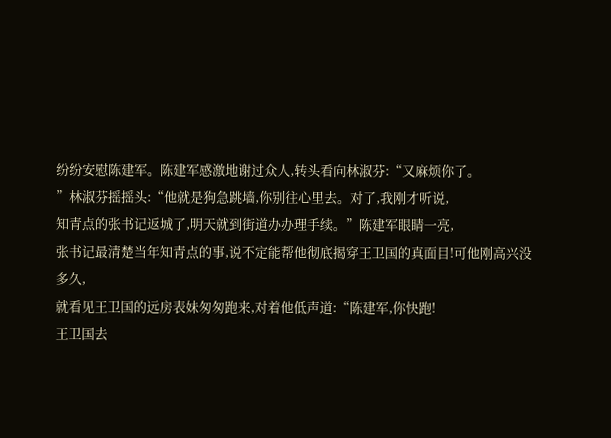纷纷安慰陈建军。陈建军感激地谢过众人,转头看向林淑芬:“又麻烦你了。
”林淑芬摇摇头:“他就是狗急跳墙,你别往心里去。对了,我刚才听说,
知青点的张书记返城了,明天就到街道办办理手续。”陈建军眼睛一亮,
张书记最清楚当年知青点的事,说不定能帮他彻底揭穿王卫国的真面目!可他刚高兴没多久,
就看见王卫国的远房表妹匆匆跑来,对着他低声道:“陈建军,你快跑!
王卫国去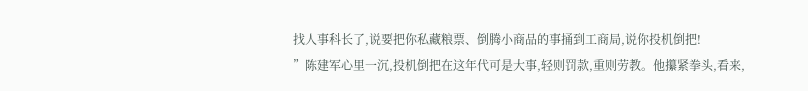找人事科长了,说要把你私藏粮票、倒腾小商品的事捅到工商局,说你投机倒把!
”陈建军心里一沉,投机倒把在这年代可是大事,轻则罚款,重则劳教。他攥紧拳头,看来,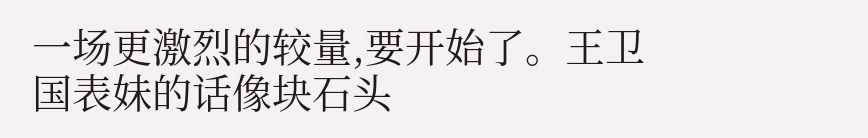一场更激烈的较量,要开始了。王卫国表妹的话像块石头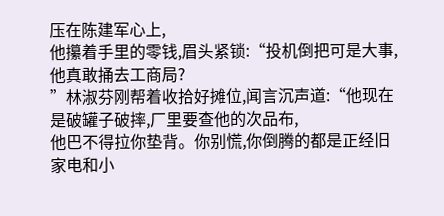压在陈建军心上,
他攥着手里的零钱,眉头紧锁:“投机倒把可是大事,他真敢捅去工商局?
”林淑芬刚帮着收拾好摊位,闻言沉声道:“他现在是破罐子破摔,厂里要查他的次品布,
他巴不得拉你垫背。你别慌,你倒腾的都是正经旧家电和小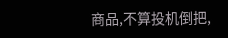商品,不算投机倒把,